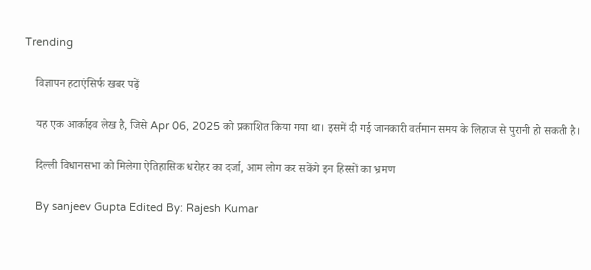Trending

    विज्ञापन हटाएंसिर्फ खबर पढ़ें

    यह एक आर्काइव लेख है, जिसे Apr 06, 2025 को प्रकाशित किया गया था। इसमें दी गई जानकारी वर्तमान समय के लिहाज से पुरानी हो सकती है।

    दिल्ली विधानसभा को मिलेगा ऐतिहासिक धरोहर का दर्जा, आम लोग कर सकेंगे इन हिस्सों का भ्रमण

    By sanjeev Gupta Edited By: Rajesh Kumar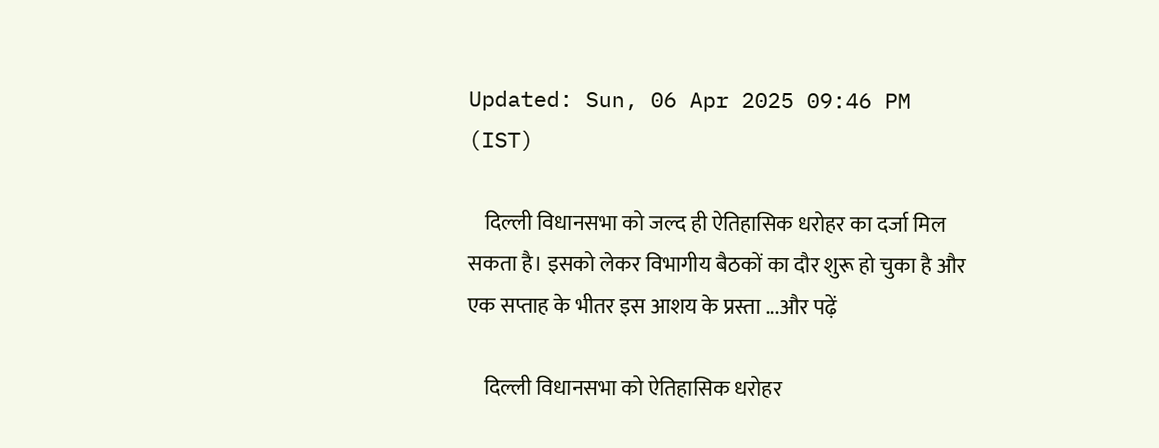Updated: Sun, 06 Apr 2025 09:46 PM (IST)

    दिल्ली विधानसभा को जल्द ही ऐतिहासिक धरोहर का दर्जा मिल सकता है। इसको लेकर विभागीय बैठकों का दौर शुरू हो चुका है और एक सप्ताह के भीतर इस आशय के प्रस्ता ...और पढ़ें

    दिल्ली विधानसभा को ऐतिहासिक धरोहर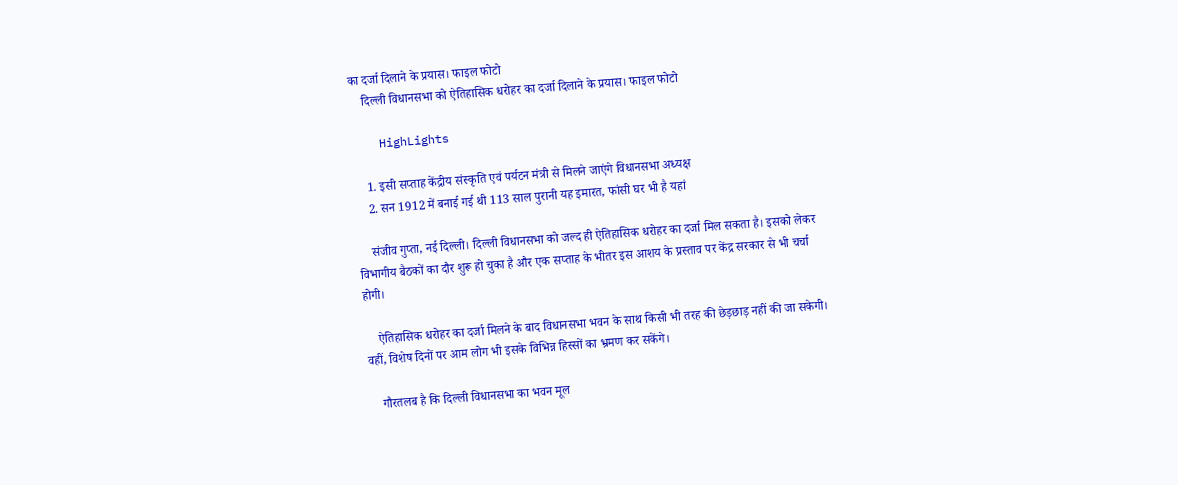का दर्जा दिलाने के प्रयास। फाइल फोटो
    दिल्ली विधानसभा को ऐतिहासिक धरोहर का दर्जा दिलाने के प्रयास। फाइल फोटो

    HighLights

    1. इसी सप्ताह केंद्रीय संस्कृति एवं पर्यटन मंत्री से मिलने जाएंगे विधानसभा अध्यक्ष
    2. सन 1912 में बनाई गई थी 113 साल पुरानी यह इमारत, फांसी घर भी है यहां

    संजीव गुप्ता, नई दिल्ली। दिल्ली विधानसभा को जल्द ही ऐतिहासिक धरोहर का दर्जा मिल सकता है। इसको लेकर विभागीय बैठकों का दौर शुरू हो चुका है और एक सप्ताह के भीतर इस आशय के प्रस्ताव पर केंद्र सरकार से भी चर्चा होगी।

    ऐतिहासिक धरोहर का दर्जा मिलने के बाद विधानसभा भवन के साथ किसी भी तरह की छेड़छाड़ नहीं की जा सकेगी। वहीं, विशेष दिनों पर आम लोग भी इसके विभिन्न हिस्सों का भ्रमण कर सकेंगे।

    गौरतलब है कि दिल्ली विधानसभा का भवन मूल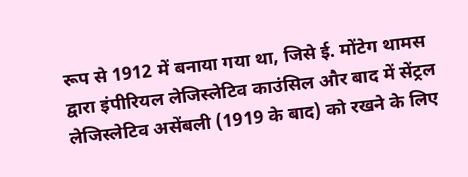रूप से 1912 में बनाया गया था, जिसे ई. मोंटेग थामस द्वारा इंपीरियल लेजिस्लेटिव काउंसिल और बाद में सेंट्रल लेजिस्लेटिव असेंबली (1919 के बाद) को रखने के लिए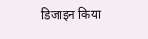डिजाइन किया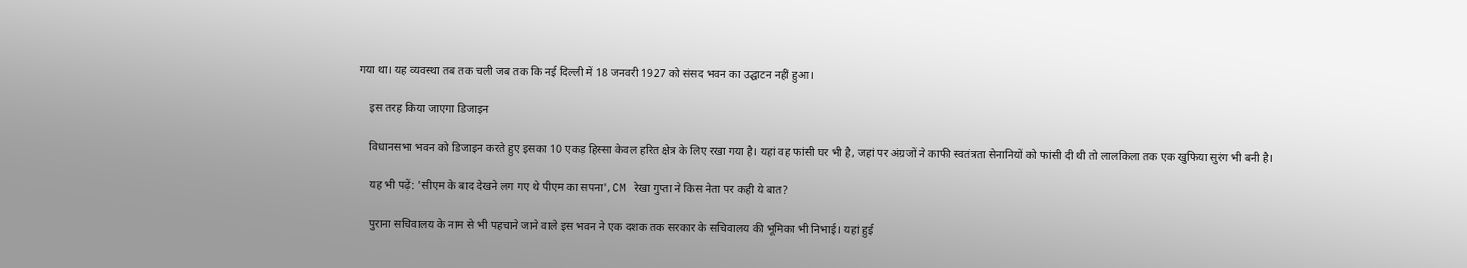गया था। यह व्यवस्था तब तक चली जब तक कि नई दिल्ली में 18 जनवरी 1927 को संसद भवन का उद्घाटन नहीं हुआ।

    इस तरह किया जाएगा डिजाइन

    विधानसभा भवन को डिजाइन करते हुए इसका 10 एकड़ हिस्सा केवल हरित क्षेत्र के लिए रखा गया है। यहां वह फांसी घर भी है, जहां पर अंग्रजों ने काफी स्वतंत्रता सेनानियों को फांसी दी थी तो लालकिला तक एक खुफिया सुरंग भी बनी है।

    यह भी पढ़ें: 'सीएम के बाद देखने लग गए थे पीएम का सपना', CM रेखा गुप्ता ने किस नेता पर कही ये बात?

    पुराना सचिवालय के नाम से भी पहचाने जाने वाले इस भवन ने एक दशक तक सरकार के सचिवालय की भूमिका भी निभाई। यहां हुई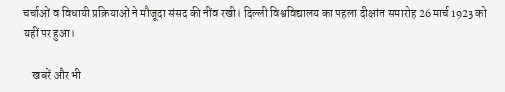चर्चाओं व विधायी प्रक्रियाओं ने मौजूदा संसद की नींव रखी। दिल्ली विश्वविद्यालय का पहला दीक्षांत समारोह 26 मार्च 1923 को यहीं पर हुआ।

    खबरें और भी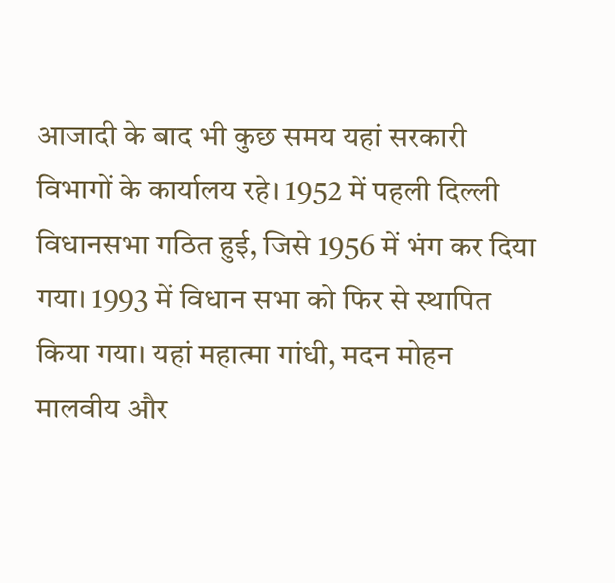आजादी के बाद भी कुछ समय यहां सरकारी विभागों के कार्यालय रहे। 1952 में पहली दिल्ली विधानसभा गठित हुई, जिसे 1956 में भंग कर दिया गया। 1993 में विधान सभा को फिर से स्थापित किया गया। यहां महात्मा गांधी, मदन मोहन मालवीय और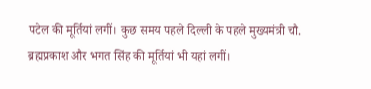पटेल की मूर्तियां लगीं। कुछ समय पहले दिल्ली के पहले मुख्यमंत्री चौ. ब्रह्मप्रकाश और भगत सिंह की मूर्तियां भी यहां लगीं।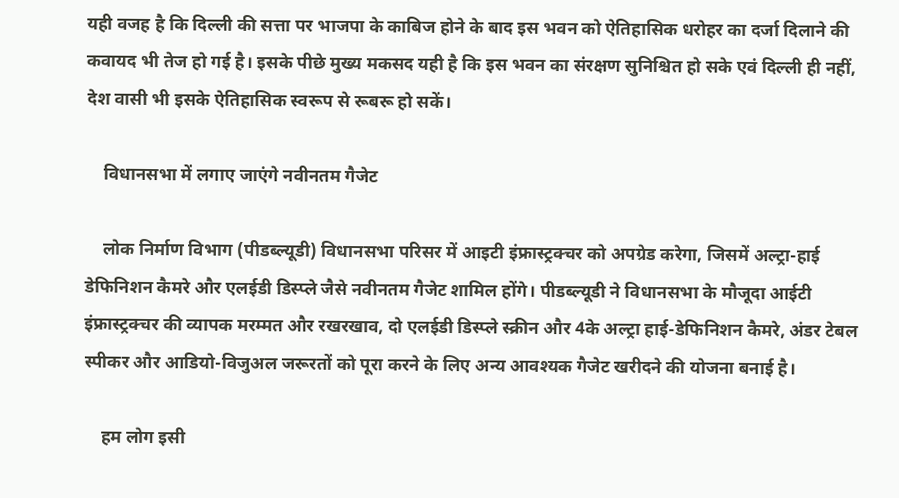यही वजह है कि दिल्ली की सत्ता पर भाजपा के काबिज होने के बाद इस भवन को ऐतिहासिक धरोहर का दर्जा दिलाने की कवायद भी तेज हो गई है। इसके पीछे मुख्य मकसद यही है कि इस भवन का संरक्षण सुनिश्चित हो सके एवं दिल्ली ही नहीं, देश वासी भी इसके ऐतिहासिक स्वरूप से रूबरू हो सकें।

    विधानसभा में लगाए जाएंगे नवीनतम गैजेट

    लोक निर्माण विभाग (पीडब्ल्यूडी) विधानसभा परिसर में आइटी इंफ्रास्ट्रक्चर को अपग्रेड करेगा, जिसमें अल्ट्रा-हाई डेफिनिशन कैमरे और एलईडी डिस्प्ले जैसे नवीनतम गैजेट शामिल होंगे। पीडब्ल्यूडी ने विधानसभा के मौजूदा आईटी इंफ्रास्ट्रक्चर की व्यापक मरम्मत और रखरखाव, दो एलईडी डिस्प्ले स्क्रीन और 4के अल्ट्रा हाई-डेफिनिशन कैमरे, अंडर टेबल स्पीकर और आडियो-विजुअल जरूरतों को पूरा करने के लिए अन्य आवश्यक गैजेट खरीदने की योजना बनाई है।

    हम लोग इसी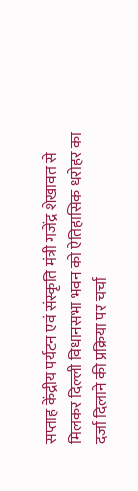सप्ताह केंद्रीय पर्यटन एवं संस्कृति मंत्री गजेंद्र शेखावत से मिलकर दिल्ली विधानसभा भवन को ऐतिहासिक धरोहर का दर्जा दिलाने की प्रक्रिया पर चर्चा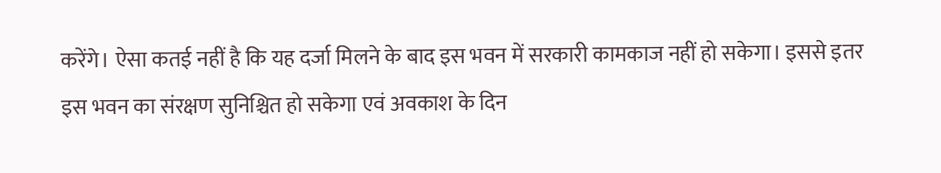करेंगे। ऐसा कतई नहीं है कि यह दर्जा मिलने के बाद इस भवन में सरकारी कामकाज नहीं हो सकेगा। इससे इतर इस भवन का संरक्षण सुनिश्चित हो सकेगा एवं अवकाश के दिन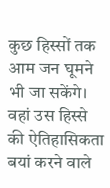कुछ हिस्सों तक आम जन घूमने भी जा सकेंगे। वहां उस हिस्से की ऐतिहासिकता बयां करने वाले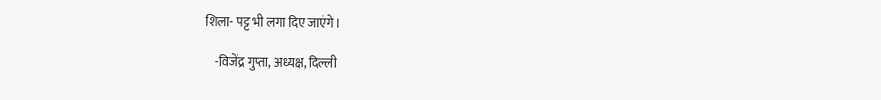शिला- पट्ट भी लगा दिए जाएंगे।

    -विजेंद्र गुप्ता, अध्यक्ष, दिल्ली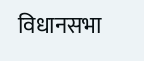विधानसभा